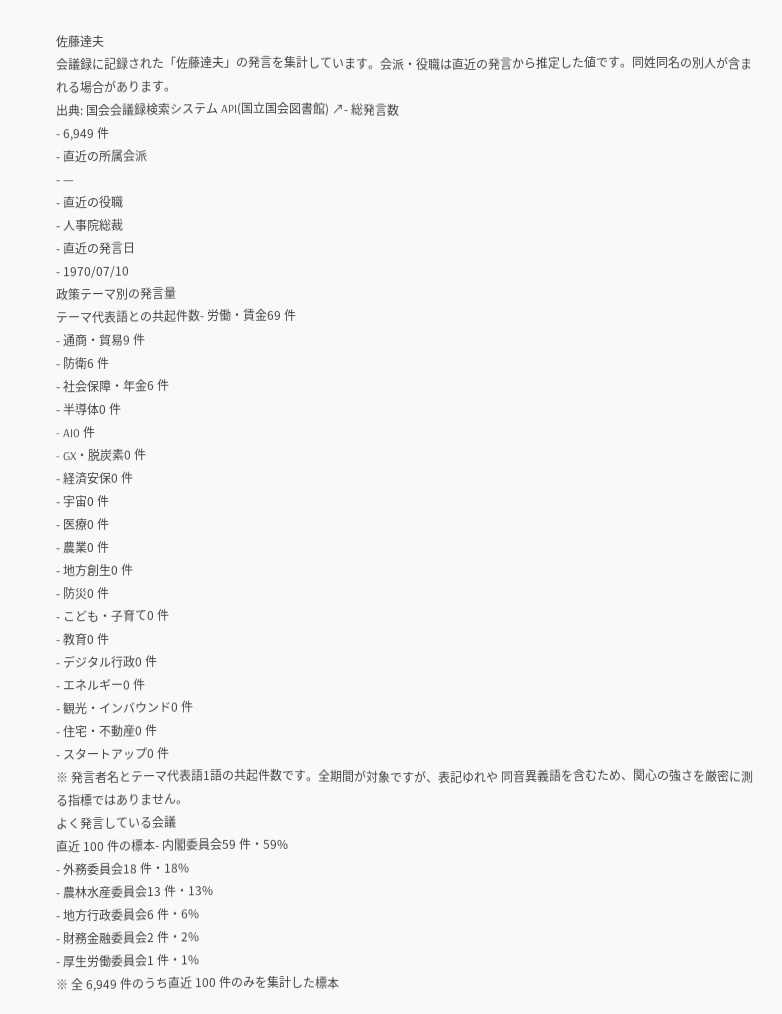佐藤達夫
会議録に記録された「佐藤達夫」の発言を集計しています。会派・役職は直近の発言から推定した値です。同姓同名の別人が含まれる場合があります。
出典: 国会会議録検索システム API(国立国会図書館) ↗- 総発言数
- 6,949 件
- 直近の所属会派
- —
- 直近の役職
- 人事院総裁
- 直近の発言日
- 1970/07/10
政策テーマ別の発言量
テーマ代表語との共起件数- 労働・賃金69 件
- 通商・貿易9 件
- 防衛6 件
- 社会保障・年金6 件
- 半導体0 件
- AI0 件
- GX・脱炭素0 件
- 経済安保0 件
- 宇宙0 件
- 医療0 件
- 農業0 件
- 地方創生0 件
- 防災0 件
- こども・子育て0 件
- 教育0 件
- デジタル行政0 件
- エネルギー0 件
- 観光・インバウンド0 件
- 住宅・不動産0 件
- スタートアップ0 件
※ 発言者名とテーマ代表語1語の共起件数です。全期間が対象ですが、表記ゆれや 同音異義語を含むため、関心の強さを厳密に測る指標ではありません。
よく発言している会議
直近 100 件の標本- 内閣委員会59 件・59%
- 外務委員会18 件・18%
- 農林水産委員会13 件・13%
- 地方行政委員会6 件・6%
- 財務金融委員会2 件・2%
- 厚生労働委員会1 件・1%
※ 全 6,949 件のうち直近 100 件のみを集計した標本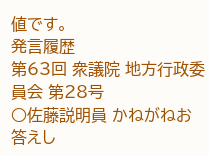値です。
発言履歴
第63回 衆議院 地方行政委員会 第28号
○佐藤説明員 かねがねお答えし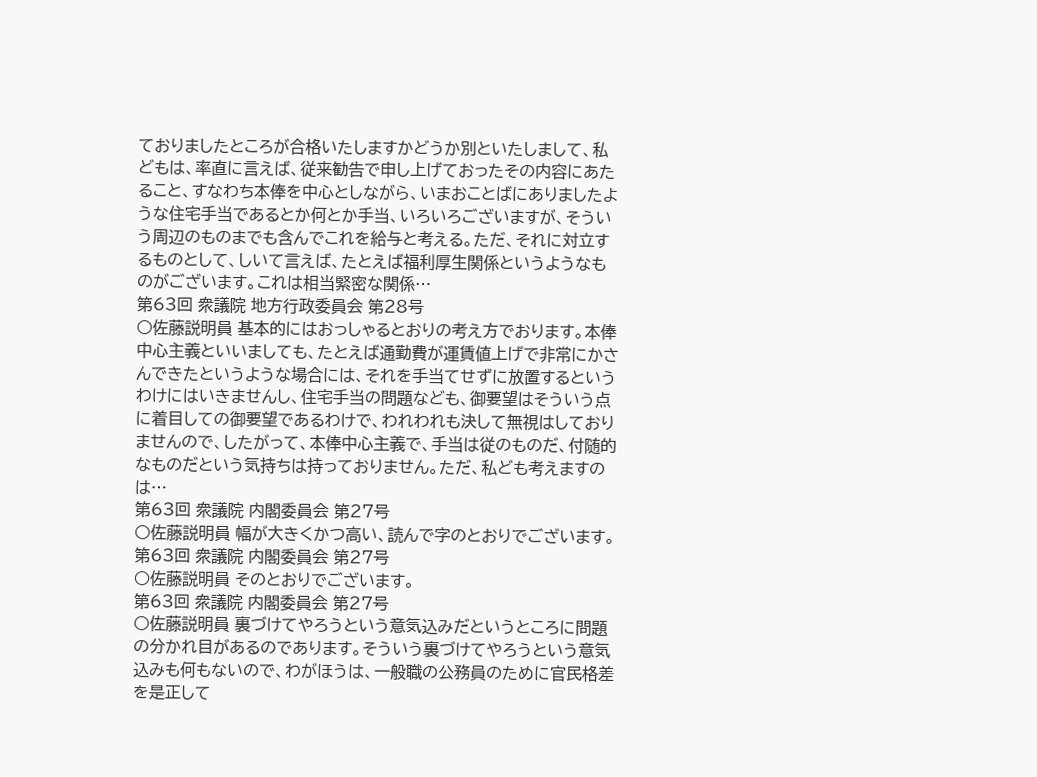ておりましたところが合格いたしますかどうか別といたしまして、私どもは、率直に言えば、従来勧告で申し上げておったその内容にあたること、すなわち本俸を中心としながら、いまおことばにありましたような住宅手当であるとか何とか手当、いろいろございますが、そういう周辺のものまでも含んでこれを給与と考える。ただ、それに対立するものとして、しいて言えば、たとえば福利厚生関係というようなものがございます。これは相当緊密な関係…
第63回 衆議院 地方行政委員会 第28号
○佐藤説明員 基本的にはおっしゃるとおりの考え方でおります。本俸中心主義といいましても、たとえば通勤費が運賃値上げで非常にかさんできたというような場合には、それを手当てせずに放置するというわけにはいきませんし、住宅手当の問題なども、御要望はそういう点に着目しての御要望であるわけで、われわれも決して無視はしておりませんので、したがって、本俸中心主義で、手当は従のものだ、付随的なものだという気持ちは持っておりません。ただ、私ども考えますのは…
第63回 衆議院 内閣委員会 第27号
○佐藤説明員 幅が大きくかつ高い、読んで字のとおりでございます。
第63回 衆議院 内閣委員会 第27号
○佐藤説明員 そのとおりでございます。
第63回 衆議院 内閣委員会 第27号
○佐藤説明員 裏づけてやろうという意気込みだというところに問題の分かれ目があるのであります。そういう裏づけてやろうという意気込みも何もないので、わがほうは、一般職の公務員のために官民格差を是正して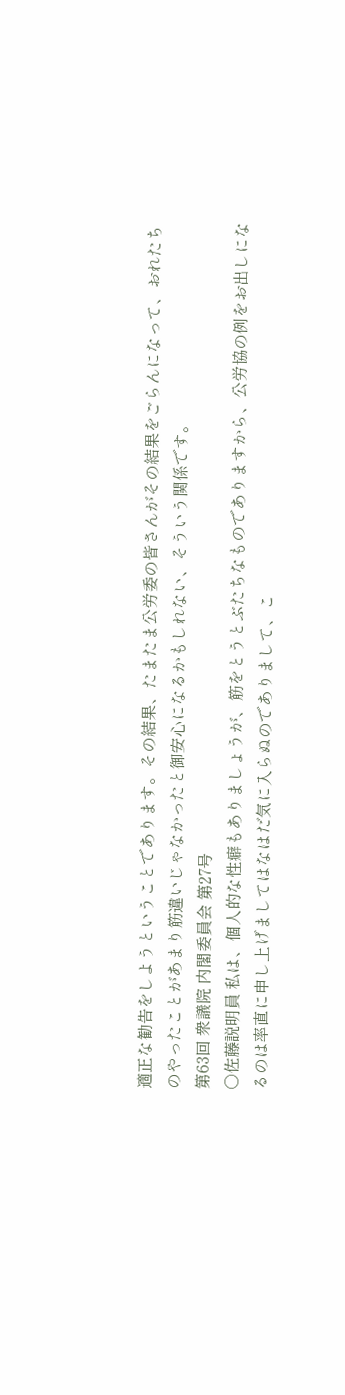適正な勧告をしようということであります。その結果、たまたま公労委の皆さんがその結果をごらんになって、おれたちのやったことがあまり筋違いじゃなかったと御安心になるかもしれない、そういう関係です。
第63回 衆議院 内閣委員会 第27号
○佐藤説明員 私は、個人的な性癖もありましょうが、筋をとうとぶたちなものでありますから、公労協の例をお出しになるのは率直に申し上げましてはなはだ気に入らぬのでありまして、こ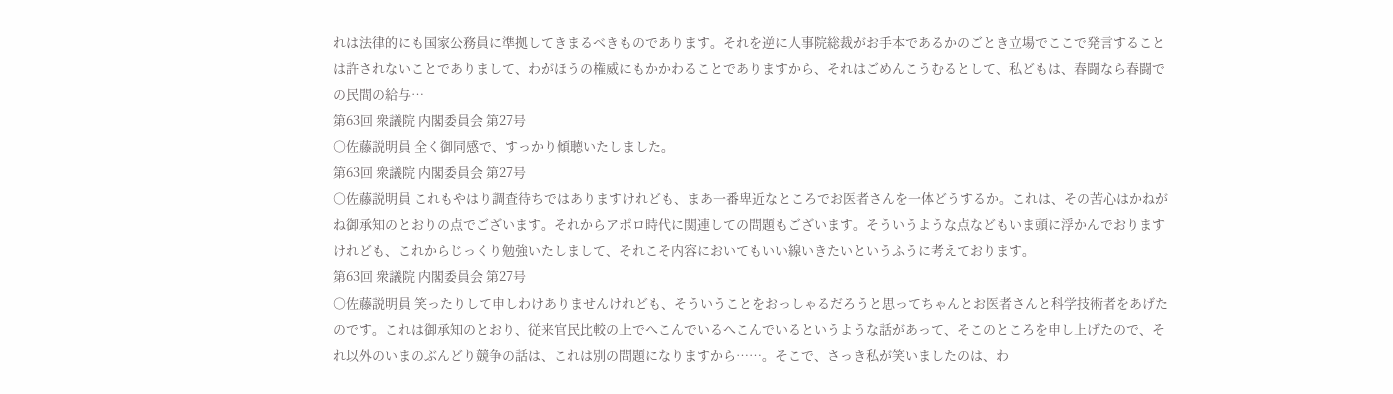れは法律的にも国家公務員に準拠してきまるべきものであります。それを逆に人事院総裁がお手本であるかのごとき立場でここで発言することは許されないことでありまして、わがほうの権威にもかかわることでありますから、それはごめんこうむるとして、私どもは、春闘なら春闘での民間の給与…
第63回 衆議院 内閣委員会 第27号
○佐藤説明員 全く御同感で、すっかり傾聴いたしました。
第63回 衆議院 内閣委員会 第27号
○佐藤説明員 これもやはり調査待ちではありますけれども、まあ一番卑近なところでお医者さんを一体どうするか。これは、その苦心はかねがね御承知のとおりの点でございます。それからアポロ時代に関連しての問題もございます。そういうような点などもいま頭に浮かんでおりますけれども、これからじっくり勉強いたしまして、それこそ内容においてもいい線いきたいというふうに考えております。
第63回 衆議院 内閣委員会 第27号
○佐藤説明員 笑ったりして申しわけありませんけれども、そういうことをおっしゃるだろうと思ってちゃんとお医者さんと科学技術者をあげたのです。これは御承知のとおり、従来官民比較の上でへこんでいるへこんでいるというような話があって、そこのところを申し上げたので、それ以外のいまのぶんどり競争の話は、これは別の問題になりますから……。そこで、さっき私が笑いましたのは、わ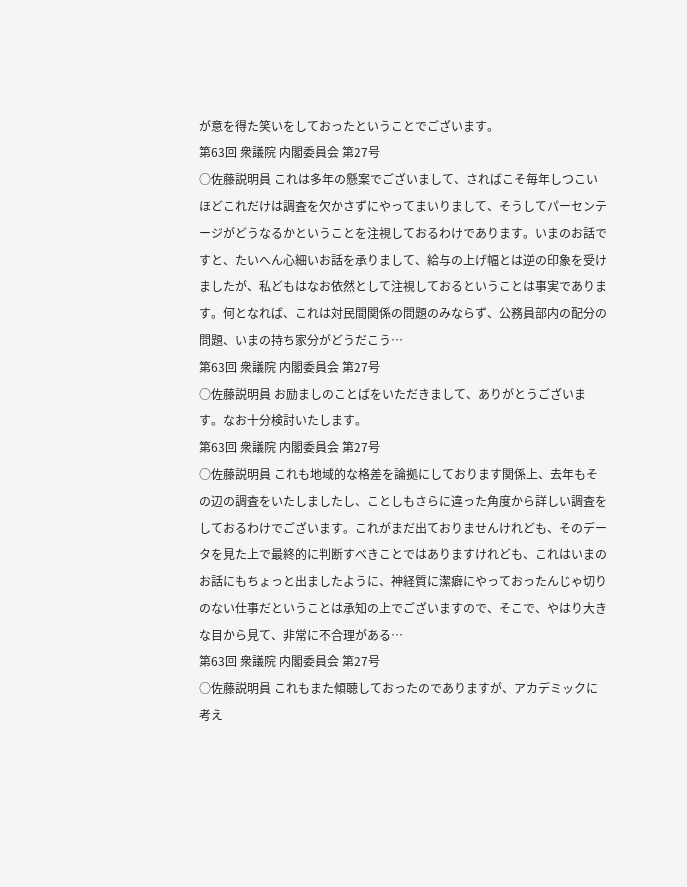が意を得た笑いをしておったということでございます。
第63回 衆議院 内閣委員会 第27号
○佐藤説明員 これは多年の懸案でございまして、さればこそ毎年しつこいほどこれだけは調査を欠かさずにやってまいりまして、そうしてパーセンテージがどうなるかということを注視しておるわけであります。いまのお話ですと、たいへん心細いお話を承りまして、給与の上げ幅とは逆の印象を受けましたが、私どもはなお依然として注視しておるということは事実であります。何となれば、これは対民間関係の問題のみならず、公務員部内の配分の問題、いまの持ち家分がどうだこう…
第63回 衆議院 内閣委員会 第27号
○佐藤説明員 お励ましのことばをいただきまして、ありがとうございます。なお十分検討いたします。
第63回 衆議院 内閣委員会 第27号
○佐藤説明員 これも地域的な格差を論拠にしております関係上、去年もその辺の調査をいたしましたし、ことしもさらに違った角度から詳しい調査をしておるわけでございます。これがまだ出ておりませんけれども、そのデータを見た上で最終的に判断すべきことではありますけれども、これはいまのお話にもちょっと出ましたように、神経質に潔癖にやっておったんじゃ切りのない仕事だということは承知の上でございますので、そこで、やはり大きな目から見て、非常に不合理がある…
第63回 衆議院 内閣委員会 第27号
○佐藤説明員 これもまた傾聴しておったのでありますが、アカデミックに考え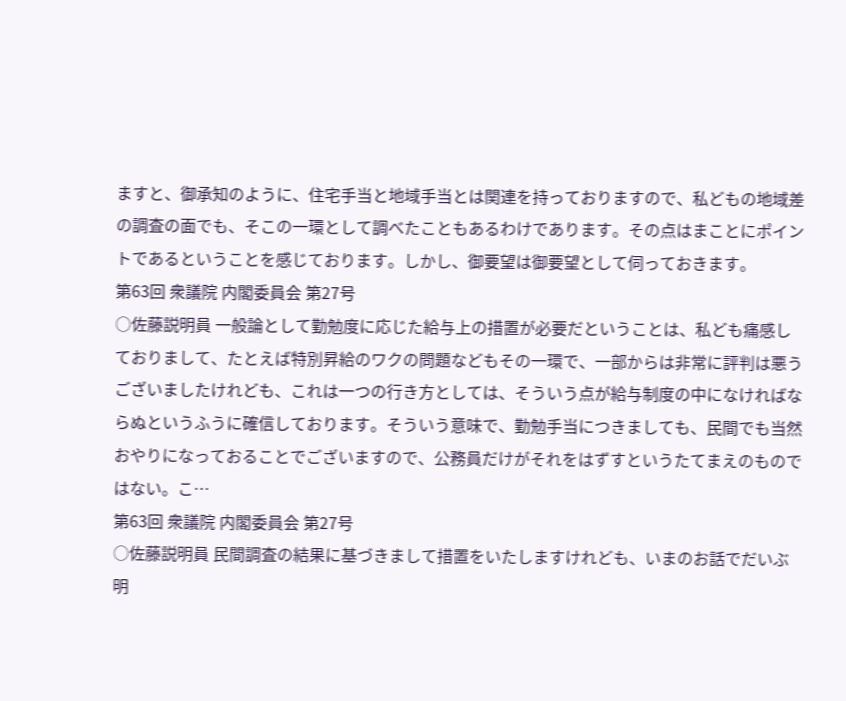ますと、御承知のように、住宅手当と地域手当とは関連を持っておりますので、私どもの地域差の調査の面でも、そこの一環として調べたこともあるわけであります。その点はまことにポイントであるということを感じております。しかし、御要望は御要望として伺っておきます。
第63回 衆議院 内閣委員会 第27号
○佐藤説明員 一般論として勤勉度に応じた給与上の措置が必要だということは、私ども痛感しておりまして、たとえば特別昇給のワクの問題などもその一環で、一部からは非常に評判は悪うございましたけれども、これは一つの行き方としては、そういう点が給与制度の中になければならぬというふうに確信しております。そういう意味で、勤勉手当につきましても、民間でも当然おやりになっておることでございますので、公務員だけがそれをはずすというたてまえのものではない。こ…
第63回 衆議院 内閣委員会 第27号
○佐藤説明員 民間調査の結果に基づきまして措置をいたしますけれども、いまのお話でだいぶ明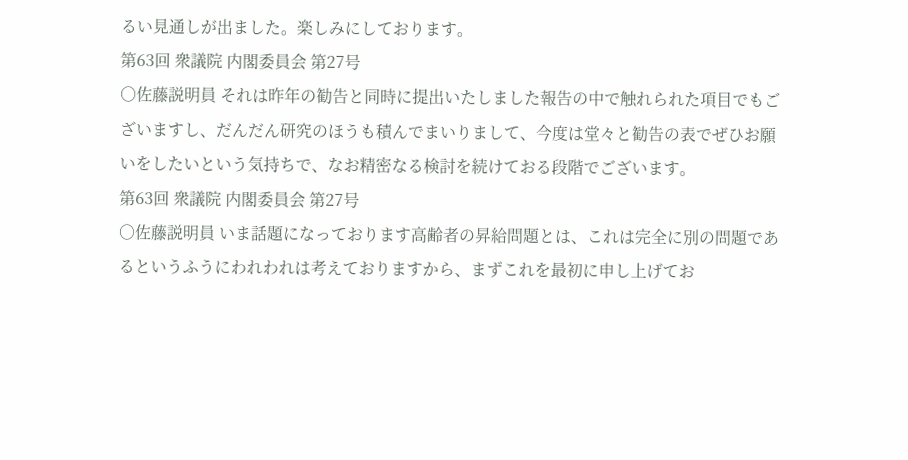るい見通しが出ました。楽しみにしております。
第63回 衆議院 内閣委員会 第27号
○佐藤説明員 それは昨年の勧告と同時に提出いたしました報告の中で触れられた項目でもございますし、だんだん研究のほうも積んでまいりまして、今度は堂々と勧告の表でぜひお願いをしたいという気持ちで、なお精密なる検討を続けておる段階でございます。
第63回 衆議院 内閣委員会 第27号
○佐藤説明員 いま話題になっております高齢者の昇給問題とは、これは完全に別の問題であるというふうにわれわれは考えておりますから、まずこれを最初に申し上げてお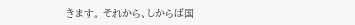きます。 それから、しからば国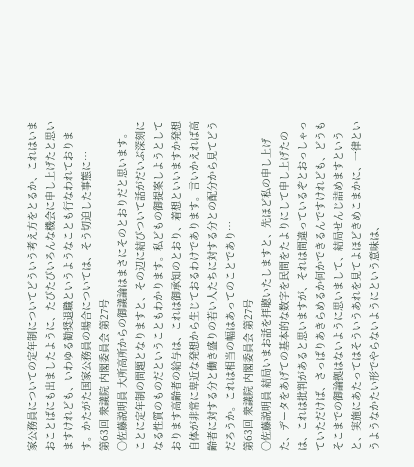家公務員についての定年制についてどういう考え方をとるか、これはいまおことばにも出ましたように、たびたびいろんな機会に申し上げたと思いますけれども、いわゆる勧奨退職というようなことも行なわれております。かたがた国家公務員の場合については、そう切迫した事態に…
第63回 衆議院 内閣委員会 第27号
○佐藤説明員 大所高所からの御議論はまさにそのとおりだと思います。ことに定年制の問題となりますと、その辺に結びついて話がだいぶ深刻になる性質のものだということもわかります。私どもの御提案しようとしております高齢者の給与は、これは御承知のとおり、着想といいますか発想自体が非常に卑近な発想から生じておるわけであります。言いかえれば高齢者に対する分と働き盛りの若い人たちに対する分との配分から見てどうだろうか。これは相当の幅はあってのことであり…
第63回 衆議院 内閣委員会 第27号
○佐藤説明員 結局いまお話を拝聴いたしますと、先ほど私の申し上げた、データをあげての基本的な数字を民間をたよりにして申し上げたのは、これは批判があると思いますが、それは間違っているぞとおっしゃっていただけば、さっぱりあきらめるか何かできるんですけれども、どうもそこまでの御論拠はないように思いまして、結局せんじ詰めますというと、実施にあたってはそういうあれを見てよほどきめこまかに、一律というようなかたい形でやらないようにという意味は、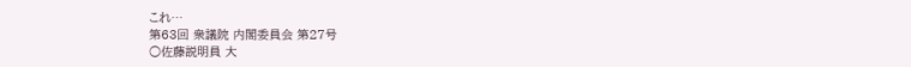これ…
第63回 衆議院 内閣委員会 第27号
○佐藤説明員 大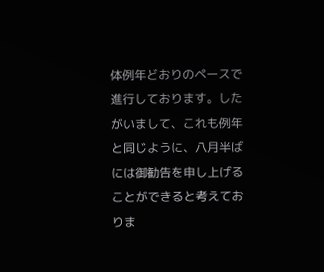体例年どおりのペースで進行しております。したがいまして、これも例年と同じように、八月半ばには御勧告を申し上げることができると考えておりま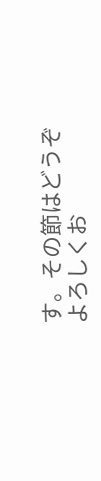す。その節はどうぞよろしくお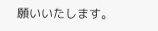願いいたします。